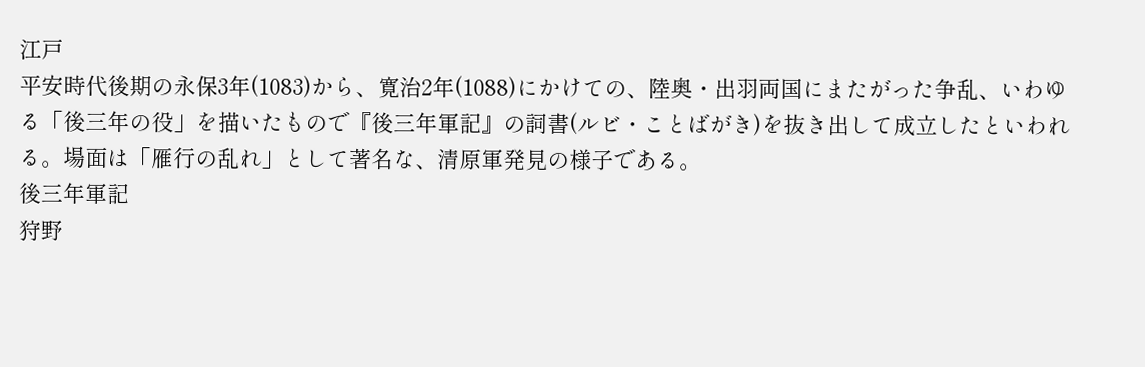江戸
平安時代後期の永保3年(1083)から、寛治2年(1088)にかけての、陸奥・出羽両国にまたがった争乱、いわゆる「後三年の役」を描いたもので『後三年軍記』の詞書(ルビ・ことばがき)を抜き出して成立したといわれる。場面は「雁行の乱れ」として著名な、清原軍発見の様子である。
後三年軍記
狩野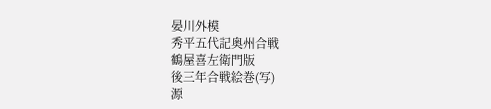晏川外模
秀平五代記奥州合戦
鶴屋喜左衛門版
後三年合戦絵巻(写)
源